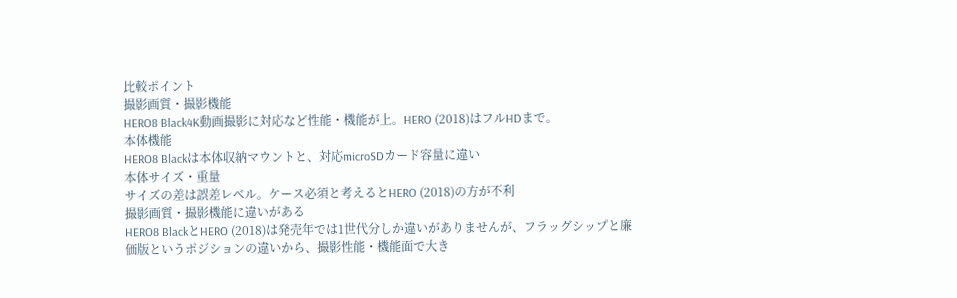比較ポイント
撮影画質・撮影機能
HERO8 Black4K動画撮影に対応など性能・機能が上。HERO (2018)はフルHDまで。
本体機能
HERO8 Blackは本体収納マウントと、対応microSDカード容量に違い
本体サイズ・重量
サイズの差は誤差レベル。ケース必須と考えるとHERO (2018)の方が不利
撮影画質・撮影機能に違いがある
HERO8 BlackとHERO (2018)は発売年では1世代分しか違いがありませんが、フラッグシップと廉価版というポジションの違いから、撮影性能・機能面で大き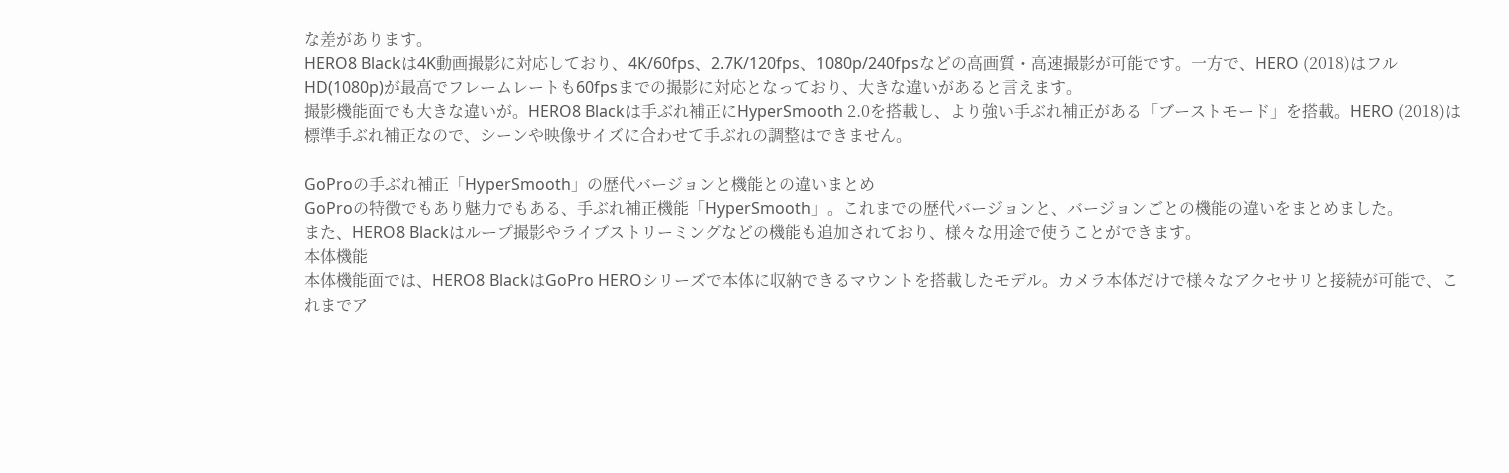な差があります。
HERO8 Blackは4K動画撮影に対応しており、4K/60fps、2.7K/120fps、1080p/240fpsなどの高画質・高速撮影が可能です。一方で、HERO (2018)はフルHD(1080p)が最高でフレームレートも60fpsまでの撮影に対応となっており、大きな違いがあると言えます。
撮影機能面でも大きな違いが。HERO8 Blackは手ぶれ補正にHyperSmooth 2.0を搭載し、より強い手ぶれ補正がある「ブーストモード」を搭載。HERO (2018)は標準手ぶれ補正なので、シーンや映像サイズに合わせて手ぶれの調整はできません。

GoProの手ぶれ補正「HyperSmooth」の歴代バージョンと機能との違いまとめ
GoProの特徴でもあり魅力でもある、手ぶれ補正機能「HyperSmooth」。これまでの歴代バージョンと、バージョンごとの機能の違いをまとめました。
また、HERO8 Blackはループ撮影やライブストリーミングなどの機能も追加されており、様々な用途で使うことができます。
本体機能
本体機能面では、HERO8 BlackはGoPro HEROシリーズで本体に収納できるマウントを搭載したモデル。カメラ本体だけで様々なアクセサリと接続が可能で、これまでア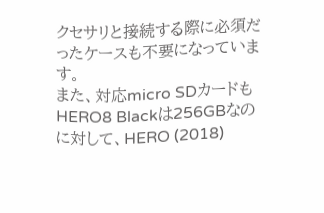クセサリと接続する際に必須だったケースも不要になっています。
また、対応micro SDカードもHERO8 Blackは256GBなのに対して、HERO (2018)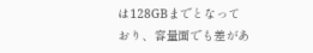は128GBまでとなっており、容量面でも差があ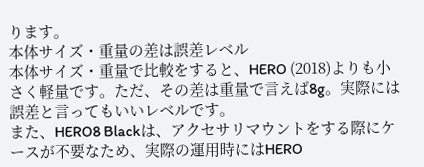ります。
本体サイズ・重量の差は誤差レベル
本体サイズ・重量で比較をすると、HERO (2018)よりも小さく軽量です。ただ、その差は重量で言えば8g。実際には誤差と言ってもいいレベルです。
また、HERO8 Blackは、アクセサリマウントをする際にケースが不要なため、実際の運用時にはHERO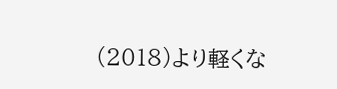(2018)より軽くな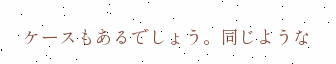ケースもあるでしょう。同じような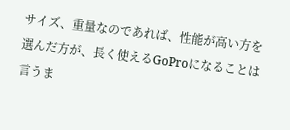サイズ、重量なのであれば、性能が高い方を選んだ方が、長く使えるGoProになることは言うま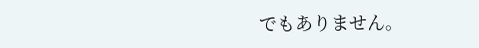でもありません。